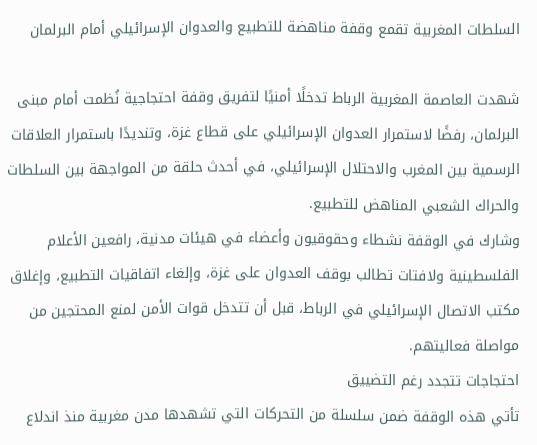السلطات المغربية تقمع وقفة مناهضة للتطبيع والعدوان الإسرائيلي أمام البرلمان

شهدت العاصمة المغربية الرباط تدخلًا أمنيًا لتفريق وقفة احتجاجية نُظمت أمام مبنى البرلمان، رفضًا لاستمرار العدوان الإسرائيلي على قطاع غزة، وتنديدًا باستمرار العلاقات الرسمية بين المغرب والاحتلال الإسرائيلي، في أحدث حلقة من المواجهة بين السلطات والحراك الشعبي المناهض للتطبيع.
وشارك في الوقفة نشطاء وحقوقيون وأعضاء في هيئات مدنية، رافعين الأعلام الفلسطينية ولافتات تطالب بوقف العدوان على غزة، وإلغاء اتفاقيات التطبيع، وإغلاق مكتب الاتصال الإسرائيلي في الرباط، قبل أن تتدخل قوات الأمن لمنع المحتجين من مواصلة فعاليتهم.
احتجاجات تتجدد رغم التضييق
تأتي هذه الوقفة ضمن سلسلة من التحركات التي تشهدها مدن مغربية منذ اندلاع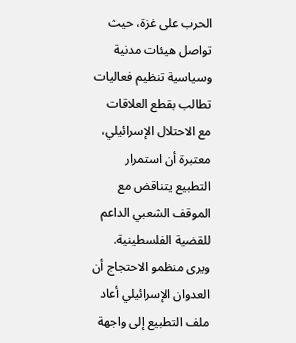الحرب على غزة، حيث تواصل هيئات مدنية وسياسية تنظيم فعاليات تطالب بقطع العلاقات مع الاحتلال الإسرائيلي، معتبرة أن استمرار التطبيع يتناقض مع الموقف الشعبي الداعم للقضية الفلسطينية.
ويرى منظمو الاحتجاج أن العدوان الإسرائيلي أعاد ملف التطبيع إلى واجهة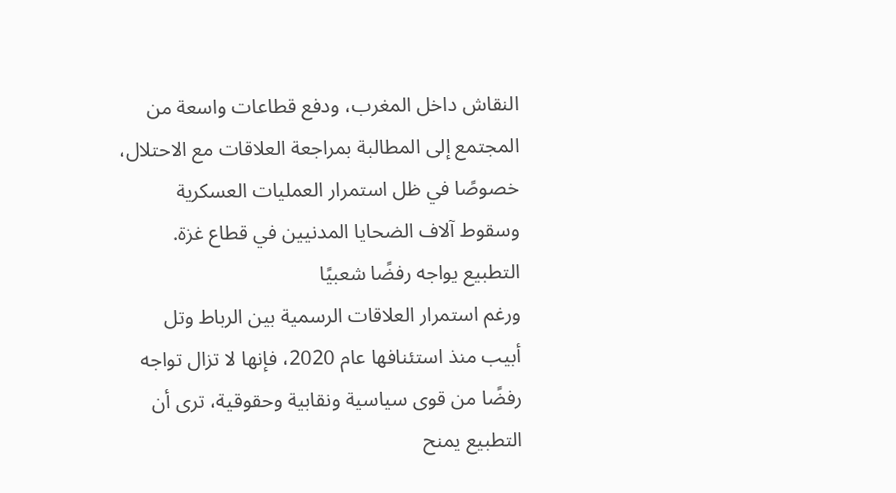النقاش داخل المغرب، ودفع قطاعات واسعة من المجتمع إلى المطالبة بمراجعة العلاقات مع الاحتلال، خصوصًا في ظل استمرار العمليات العسكرية وسقوط آلاف الضحايا المدنيين في قطاع غزة.
التطبيع يواجه رفضًا شعبيًا
ورغم استمرار العلاقات الرسمية بين الرباط وتل أبيب منذ استئنافها عام 2020، فإنها لا تزال تواجه رفضًا من قوى سياسية ونقابية وحقوقية، ترى أن التطبيع يمنح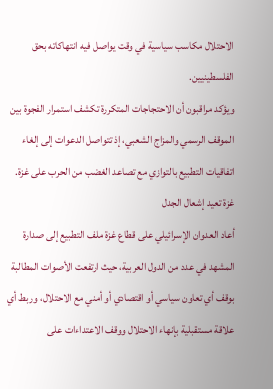الاحتلال مكاسب سياسية في وقت يواصل فيه انتهاكاته بحق الفلسطينيين.
ويؤكد مراقبون أن الاحتجاجات المتكررة تكشف استمرار الفجوة بين الموقف الرسمي والمزاج الشعبي، إذ تتواصل الدعوات إلى إلغاء اتفاقيات التطبيع بالتوازي مع تصاعد الغضب من الحرب على غزة.
غزة تعيد إشعال الجدل
أعاد العدوان الإسرائيلي على قطاع غزة ملف التطبيع إلى صدارة المشهد في عدد من الدول العربية، حيث ارتفعت الأصوات المطالبة بوقف أي تعاون سياسي أو اقتصادي أو أمني مع الاحتلال، وربط أي علاقة مستقبلية بإنهاء الاحتلال ووقف الاعتداءات على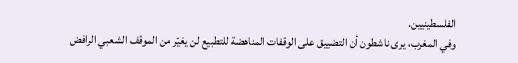الفلسطينيين.
وفي المغرب، يرى ناشطون أن التضييق على الوقفات المناهضة للتطبيع لن يغيّر من الموقف الشعبي الرافض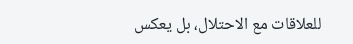للعلاقات مع الاحتلال، بل يعكس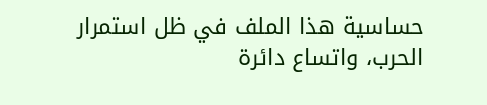حساسية هذا الملف في ظل استمرار الحرب، واتساع دائرة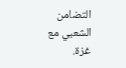التضامن الشعبي مع غزة.